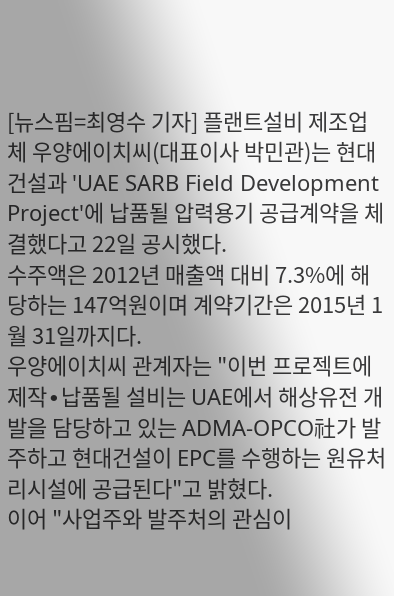[뉴스핌=최영수 기자] 플랜트설비 제조업체 우양에이치씨(대표이사 박민관)는 현대건설과 'UAE SARB Field Development Project'에 납품될 압력용기 공급계약을 체결했다고 22일 공시했다.
수주액은 2012년 매출액 대비 7.3%에 해당하는 147억원이며 계약기간은 2015년 1월 31일까지다.
우양에이치씨 관계자는 "이번 프로젝트에 제작∙납품될 설비는 UAE에서 해상유전 개발을 담당하고 있는 ADMA-OPCO社가 발주하고 현대건설이 EPC를 수행하는 원유처리시설에 공급된다"고 밝혔다.
이어 "사업주와 발주처의 관심이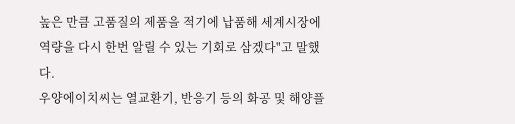높은 만큼 고품질의 제품을 적기에 납품해 세계시장에 역량을 다시 한번 알릴 수 있는 기회로 삼겠다"고 말했다.
우양에이치씨는 열교환기, 반응기 등의 화공 및 해양플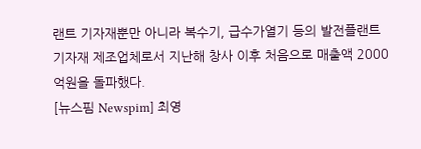랜트 기자재뿐만 아니라 복수기, 급수가열기 등의 발전플랜트 기자재 제조업체로서 지난해 창사 이후 처음으로 매출액 2000억원을 돌파했다.
[뉴스핌 Newspim] 최영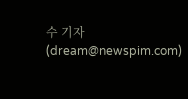수 기자 (dream@newspim.com)